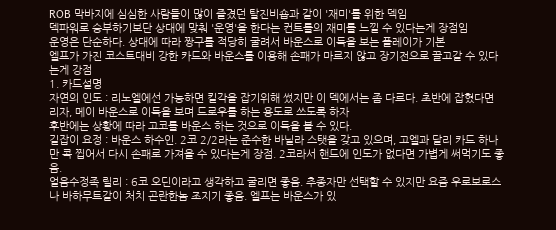ROB 막바지에 심심한 사람들이 많이 즐겼던 탈진비숍과 같이 '재미'를 위한 덱임
덱파워로 승부하기보단 상대에 맞춰 '운영'을 한다는 컨트롤의 재미를 느낄 수 있다는게 장점임
운영은 단순하다. 상대에 따라 짱구를 적당히 굴려서 바운스로 이득을 보는 플레이가 기본
엘프가 가진 코스트대비 강한 카드와 바운스를 이용해 손패가 마르지 않고 장기전으로 끌고갈 수 있다는게 강점
1. 카드설명
자연의 인도 : 리노엘에선 가능하면 킬각을 잡기위해 썼지만 이 덱에서는 좀 다르다. 초반에 잡혔다면 리자, 메이 바운스로 이득을 보며 드로우를 하는 용도로 쓰도록 하자
후반에는 상황에 따라 고코를 바운스 하는 것으로 이득을 볼 수 있다.
길잡이 요정 : 바운스 하수인. 2코 2/2라는 준수한 바닐라 스탯을 갖고 있으며, 고엘과 달리 카드 하나만 콕 찝어서 다시 손패로 가져올 수 있다는게 장점. 2코라서 핸드에 인도가 없다면 가볍게 써먹기도 좋음.
얼음수정족 릴리 : 6코 오딘이라고 생각하고 굴리면 좋음. 추종자만 선택할 수 있지만 요즘 우로보로스나 바하무트같이 처치 곤란한놈 조지기 좋음. 엘프는 바운스가 있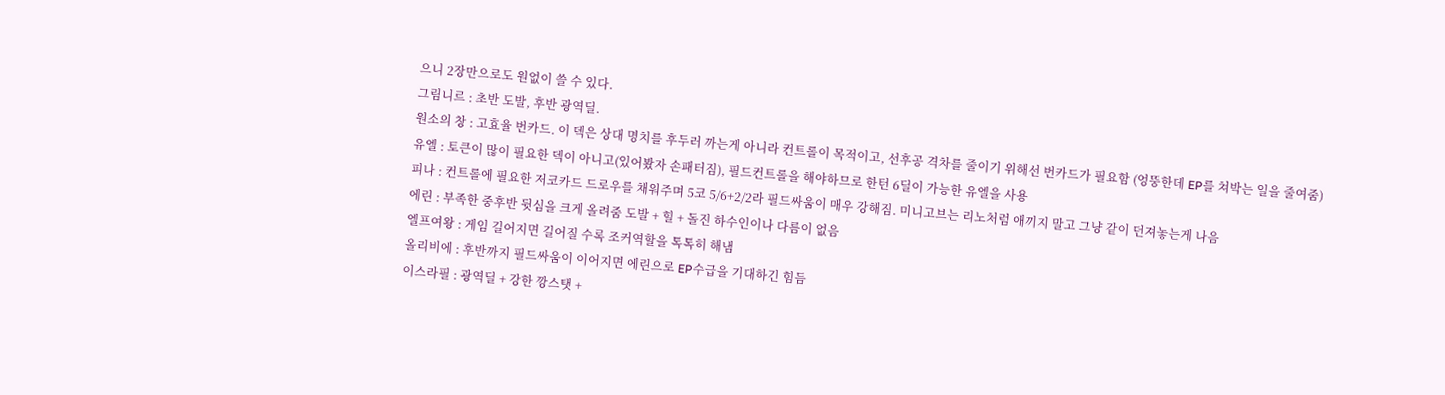으니 2장만으로도 원없이 쓸 수 있다.
그림니르 : 초반 도발, 후반 광역딜.
원소의 창 : 고효율 번카드. 이 덱은 상대 명치를 후두러 까는게 아니라 컨트롤이 목적이고, 선후공 격차를 줄이기 위해선 번카드가 필요함 (엉뚱한데 EP를 쳐박는 일을 줄여줌)
유엘 : 토큰이 많이 필요한 덱이 아니고(있어봤자 손패터짐), 필드컨트롤을 해야하므로 한턴 6딜이 가능한 유엘을 사용
피나 : 컨트롤에 필요한 저코카드 드로우를 채워주며 5코 5/6+2/2라 필드싸움이 매우 강해짐. 미니고브는 리노처럼 애끼지 말고 그냥 같이 던져놓는게 나음
에린 : 부족한 중후반 뒷심을 크게 올려줌 도발 + 힐 + 돌진 하수인이나 다름이 없음
엘프여왕 : 게임 길어지면 길어질 수록 조커역할을 톡톡히 해냄
올리비에 : 후반까지 필드싸움이 이어지면 에린으로 EP수급을 기대하긴 힘듬
이스라필 : 광역딜 + 강한 깡스탯 +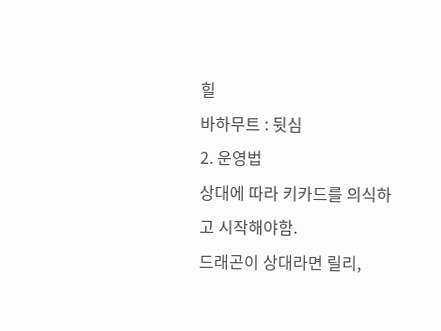힐
바하무트 : 뒷심
2. 운영법
상대에 따라 키카드를 의식하고 시작해야함.
드래곤이 상대라면 릴리,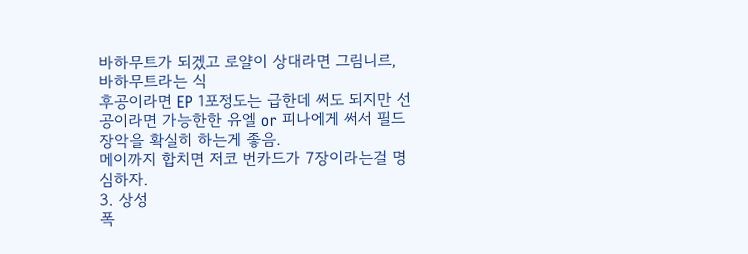바하무트가 되겠고 로얄이 상대라면 그림니르, 바하무트라는 식
후공이라면 EP 1포정도는 급한데 써도 되지만 선공이라면 가능한한 유엘 or 피나에게 써서 필드장악을 확실히 하는게 좋음.
메이까지 합치면 저코 번카드가 7장이라는걸 명심하자.
3. 상성
폭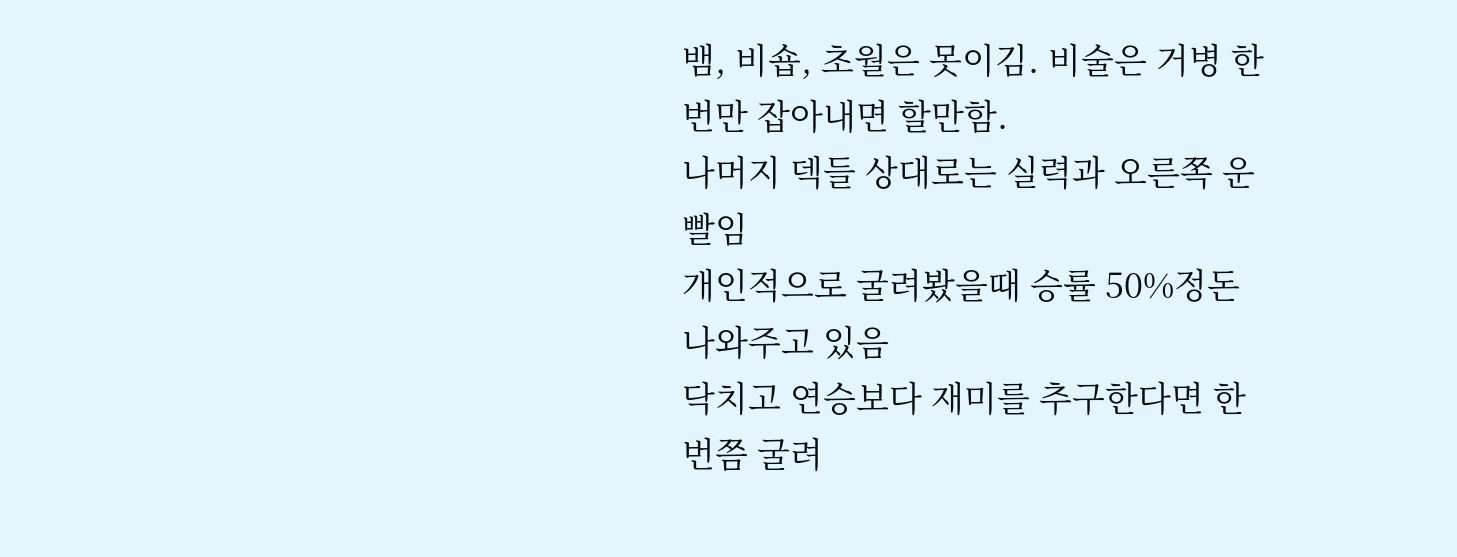뱀, 비숍, 초월은 못이김. 비술은 거병 한번만 잡아내면 할만함.
나머지 덱들 상대로는 실력과 오른쪽 운빨임
개인적으로 굴려봤을때 승률 50%정돈 나와주고 있음
닥치고 연승보다 재미를 추구한다면 한번쯤 굴려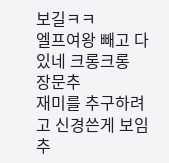보길ㅋㅋ
엘프여왕 빼고 다 있네 크롱크롱
장문추
재미를 추구하려고 신경쓴게 보임추